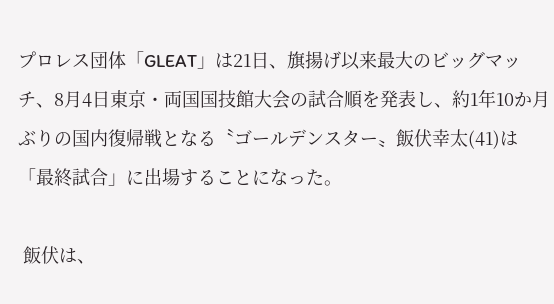プロレス団体「GLEAT」は21日、旗揚げ以来最大のビッグマッチ、8月4日東京・両国国技館大会の試合順を発表し、約1年10か月ぶりの国内復帰戦となる〝ゴールデンスター〟飯伏幸太(41)は「最終試合」に出場することになった。

 飯伏は、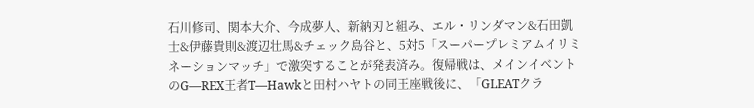石川修司、関本大介、今成夢人、新納刃と組み、エル・リンダマン&石田凱士&伊藤貴則&渡辺壮馬&チェック島谷と、5対5「スーパープレミアムイリミネーションマッチ」で激突することが発表済み。復帰戦は、メインイベントのG―REX王者T―Hawkと田村ハヤトの同王座戦後に、「GLEATクラ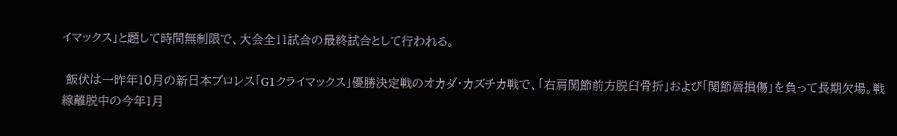イマックス」と題して時間無制限で、大会全11試合の最終試合として行われる。

 飯伏は一昨年10月の新日本プロレス「G1クライマックス」優勝決定戦のオカダ・カズチカ戦で、「右肩関節前方脱臼骨折」および「関節唇損傷」を負って長期欠場。戦線離脱中の今年1月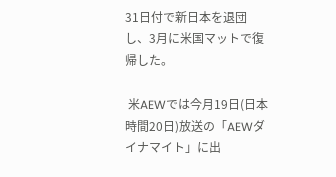31日付で新日本を退団し、3月に米国マットで復帰した。

 米AEWでは今月19日(日本時間20日)放送の「AEWダイナマイト」に出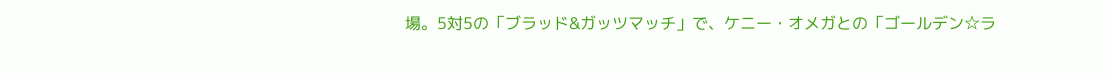場。5対5の「ブラッド&ガッツマッチ」で、ケニー・オメガとの「ゴールデン☆ラ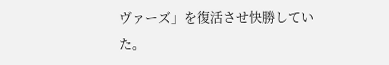ヴァーズ」を復活させ快勝していた。